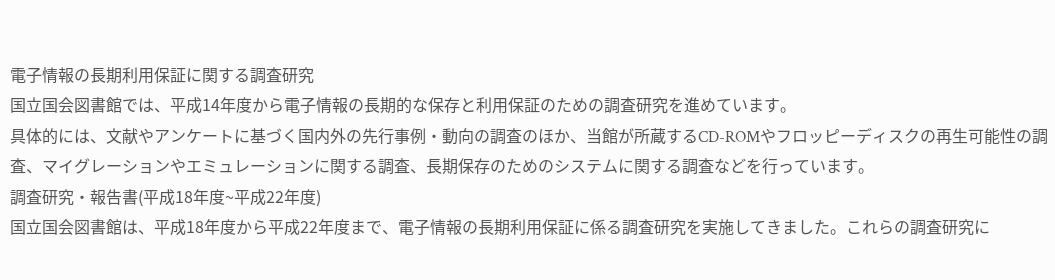電子情報の長期利用保証に関する調査研究
国立国会図書館では、平成14年度から電子情報の長期的な保存と利用保証のための調査研究を進めています。
具体的には、文献やアンケートに基づく国内外の先行事例・動向の調査のほか、当館が所蔵するCD-ROMやフロッピーディスクの再生可能性の調査、マイグレーションやエミュレーションに関する調査、長期保存のためのシステムに関する調査などを行っています。
調査研究・報告書(平成18年度~平成22年度)
国立国会図書館は、平成18年度から平成22年度まで、電子情報の長期利用保証に係る調査研究を実施してきました。これらの調査研究に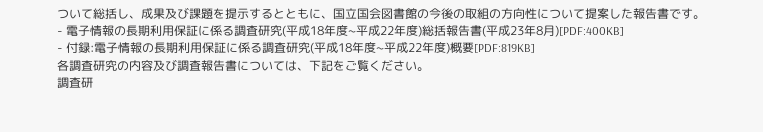ついて総括し、成果及び課題を提示するとともに、国立国会図書館の今後の取組の方向性について提案した報告書です。
- 電子情報の長期利用保証に係る調査研究(平成18年度~平成22年度)総括報告書(平成23年8月)[PDF:400KB]
- 付録:電子情報の長期利用保証に係る調査研究(平成18年度~平成22年度)概要[PDF:819KB]
各調査研究の内容及び調査報告書については、下記をご覧ください。
調査研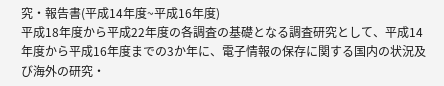究・報告書(平成14年度~平成16年度)
平成18年度から平成22年度の各調査の基礎となる調査研究として、平成14年度から平成16年度までの3か年に、電子情報の保存に関する国内の状況及び海外の研究・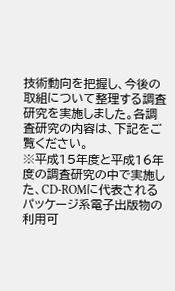技術動向を把握し、今後の取組について整理する調査研究を実施しました。各調査研究の内容は、下記をご覧ください。
※平成15年度と平成16年度の調査研究の中で実施した、CD-ROMに代表されるパッケージ系電子出版物の利用可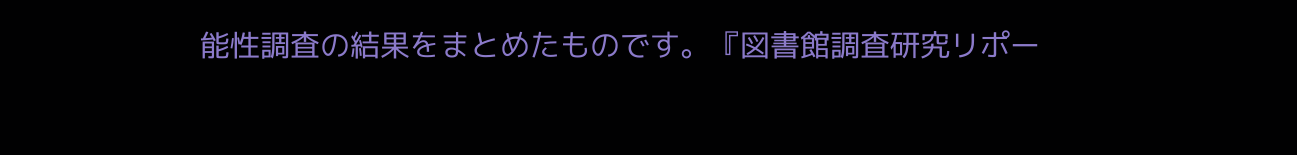能性調査の結果をまとめたものです。『図書館調査研究リポー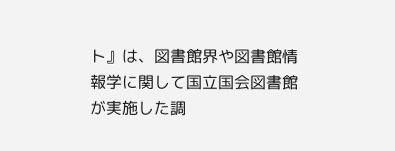ト』は、図書館界や図書館情報学に関して国立国会図書館が実施した調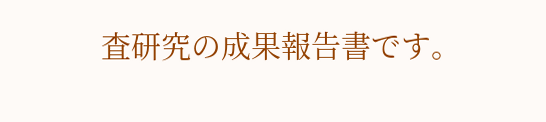査研究の成果報告書です。